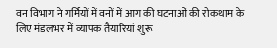वन विभाग ने गर्मियों में वनों में आग की घटनाओं की रोकथाम के लिए मंडलभर में व्यापक तैयारियां शुरू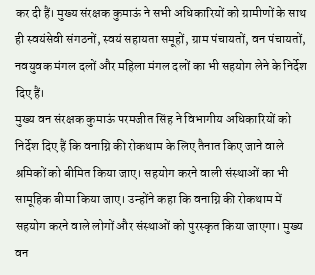कर दी हैं। मुख्य संरक्षक कुमाऊं ने सभी अधिकारियों को ग्रामीणों के साथ ही स्वयंसेवी संगठनों, स्वयं सहायता समूहों, ग्राम पंचायतों, वन पंचायतों, नवयुवक मंगल दलों और महिला मंगल दलों का भी सहयोग लेने के निर्देश दिए हैं।
मुख्य वन संरक्षक कुमाऊं परमजीत सिंह ने विभागीय अधिकारियों को निर्देश दिए हैं कि वनाग्नि की रोकथाम के लिए तैनात किए जाने वाले श्रमिकों को बीमित किया जाए। सहयोग करने वाली संस्थाओं का भी सामूहिक बीमा किया जाए। उन्होंने कहा कि वनाग्नि की रोकथाम में सहयोग करने वाले लोगों और संस्थाओं को पुरस्कृत किया जाएगा। मुख्य वन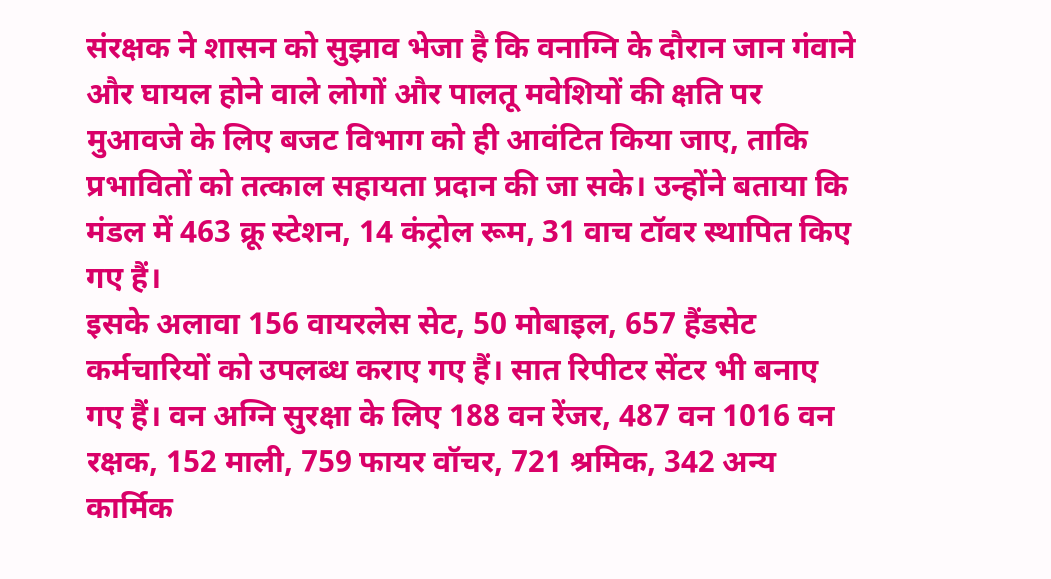संरक्षक ने शासन को सुझाव भेजा है कि वनाग्नि के दौरान जान गंवाने और घायल होने वाले लोगों और पालतू मवेशियों की क्षति पर मुआवजे के लिए बजट विभाग को ही आवंटित किया जाए, ताकि प्रभावितों को तत्काल सहायता प्रदान की जा सके। उन्होंने बताया कि मंडल में 463 क्रू स्टेशन, 14 कंट्रोल रूम, 31 वाच टॉवर स्थापित किए गए हैं।
इसके अलावा 156 वायरलेस सेट, 50 मोबाइल, 657 हैंडसेट कर्मचारियों को उपलब्ध कराए गए हैं। सात रिपीटर सेंटर भी बनाए गए हैं। वन अग्नि सुरक्षा के लिए 188 वन रेंजर, 487 वन 1016 वन रक्षक, 152 माली, 759 फायर वॉचर, 721 श्रमिक, 342 अन्य कार्मिक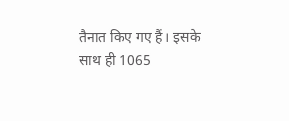तैनात किए गए हैं। इसके साथ ही 1065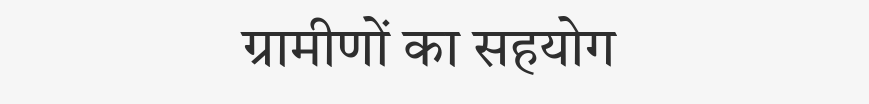ग्रामीणों का सहयोग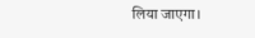लिया जाएगा।